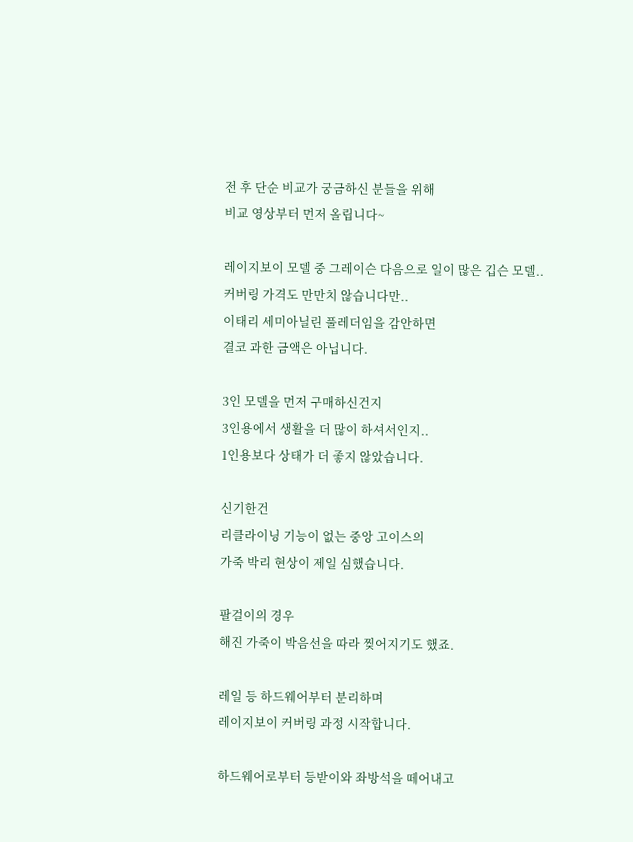전 후 단순 비교가 궁금하신 분들을 위해
비교 영상부터 먼저 올립니다~

레이지보이 모델 중 그레이슨 다음으로 일이 많은 깁슨 모델..
커버링 가격도 만만치 않습니다만..
이태리 세미아닐린 풀레더임을 감안하면
결코 과한 금액은 아닙니다.

3인 모델을 먼저 구매하신건지
3인용에서 생활을 더 많이 하셔서인지..
1인용보다 상태가 더 좋지 않았습니다.

신기한건
리클라이닝 기능이 없는 중앙 고이스의
가죽 박리 현상이 제일 심했습니다.

팔걸이의 경우
해진 가죽이 박음선을 따라 찢어지기도 했죠.

레일 등 하드웨어부터 분리하며
레이지보이 커버링 과정 시작합니다.

하드웨어로부터 등받이와 좌방석을 떼어내고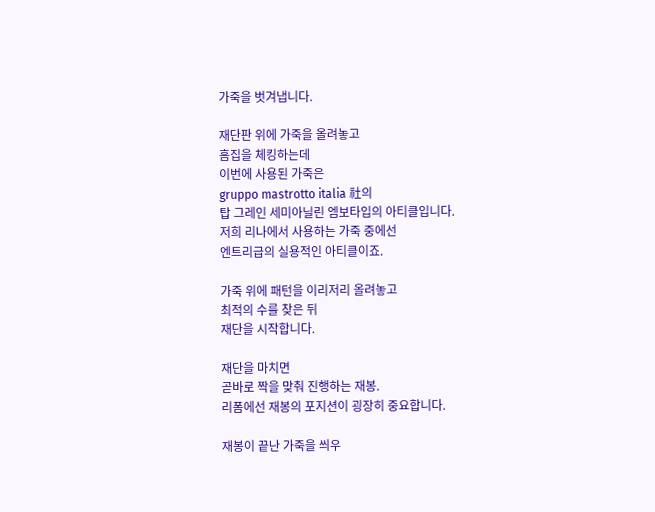가죽을 벗겨냅니다.

재단판 위에 가죽을 올려놓고
흠집을 체킹하는데
이번에 사용된 가죽은
gruppo mastrotto italia 社의
탑 그레인 세미아닐린 엠보타입의 아티클입니다.
저희 리나에서 사용하는 가죽 중에선
엔트리급의 실용적인 아티클이죠.

가죽 위에 패턴을 이리저리 올려놓고
최적의 수를 찾은 뒤
재단을 시작합니다.

재단을 마치면
곧바로 짝을 맞춰 진행하는 재봉.
리폼에선 재봉의 포지션이 굉장히 중요합니다.

재봉이 끝난 가죽을 씌우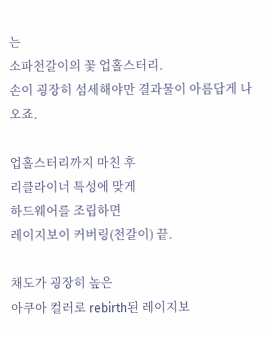는
소파천갈이의 꽃 업홀스터리.
손이 굉장히 섬세해야만 결과물이 아름답게 나오죠.

업홀스터리까지 마친 후
리클라이너 특성에 맞게
하드웨어를 조립하면
레이지보이 커버링(천갈이) 끝.

채도가 굉장히 높은
아쿠아 컬러로 rebirth된 레이지보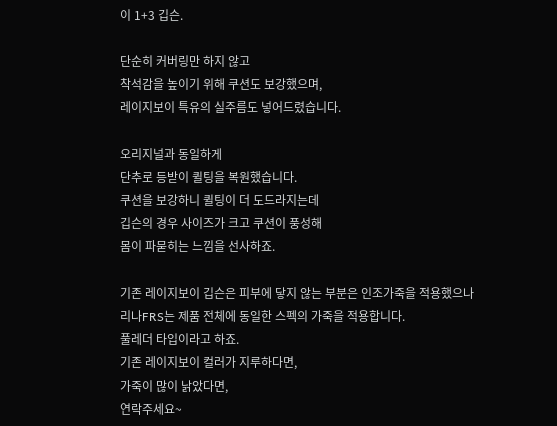이 1+3 깁슨.

단순히 커버링만 하지 않고
착석감을 높이기 위해 쿠션도 보강했으며,
레이지보이 특유의 실주름도 넣어드렸습니다.

오리지널과 동일하게
단추로 등받이 퀼팅을 복원했습니다.
쿠션을 보강하니 퀼팅이 더 도드라지는데
깁슨의 경우 사이즈가 크고 쿠션이 풍성해
몸이 파묻히는 느낌을 선사하죠.

기존 레이지보이 깁슨은 피부에 닿지 않는 부분은 인조가죽을 적용했으나
리나FRS는 제품 전체에 동일한 스펙의 가죽을 적용합니다.
풀레더 타입이라고 하죠.
기존 레이지보이 컬러가 지루하다면,
가죽이 많이 낡았다면,
연락주세요~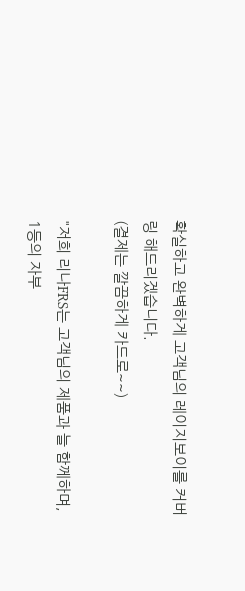확실하고 완벽하게 고객님의 레이지보이를 커버링 해드리겠습니다.
(결제는 깔끔하게 카드로~~)

"저희 리나FRS는 고객님의 제품과 늘 함께하며,
1등의 자부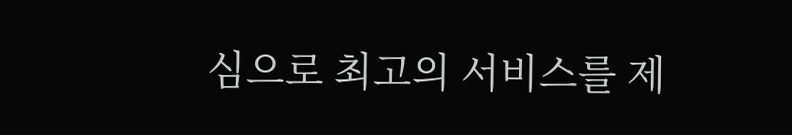심으로 최고의 서비스를 제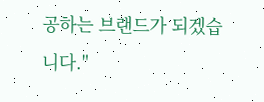공하는 브랜드가 되겠습니다."